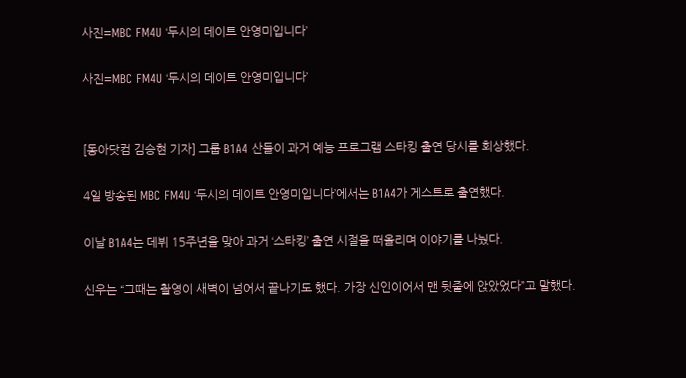사진=MBC FM4U ‘두시의 데이트 안영미입니다’

사진=MBC FM4U ‘두시의 데이트 안영미입니다’


[동아닷컴 김승현 기자] 그룹 B1A4 산들이 과거 예능 프로그램 스타킹 출연 당시를 회상했다.

4일 방송된 MBC FM4U ‘두시의 데이트 안영미입니다’에서는 B1A4가 게스트로 출연했다.

이날 B1A4는 데뷔 15주년을 맞아 과거 ‘스타킹’ 출연 시절을 떠올리며 이야기를 나눴다.

신우는 “그때는 촬영이 새벽이 넘어서 끝나기도 했다. 가장 신인이어서 맨 뒷줄에 앉았었다”고 말했다.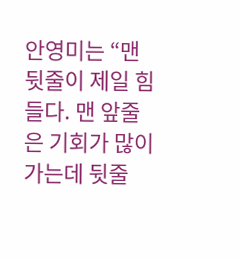안영미는 “맨 뒷줄이 제일 힘들다. 맨 앞줄은 기회가 많이 가는데 뒷줄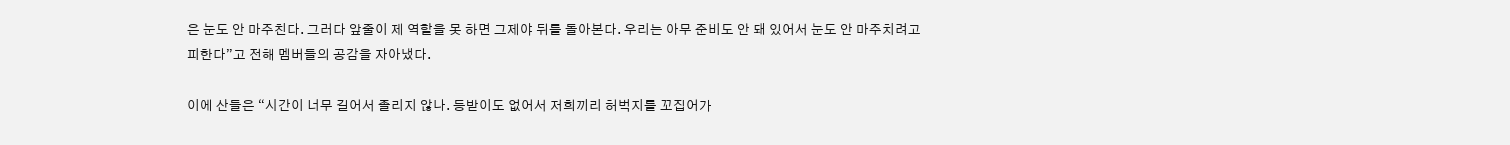은 눈도 안 마주친다. 그러다 앞줄이 제 역할을 못 하면 그제야 뒤를 돌아본다. 우리는 아무 준비도 안 돼 있어서 눈도 안 마주치려고 피한다”고 전해 멤버들의 공감을 자아냈다.

이에 산들은 “시간이 너무 길어서 졸리지 않나. 등받이도 없어서 저희끼리 허벅지를 꼬집어가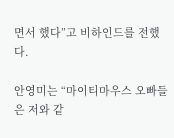면서 했다”고 비하인드를 전했다.

안영미는 “마이티마우스 오빠들은 저와 같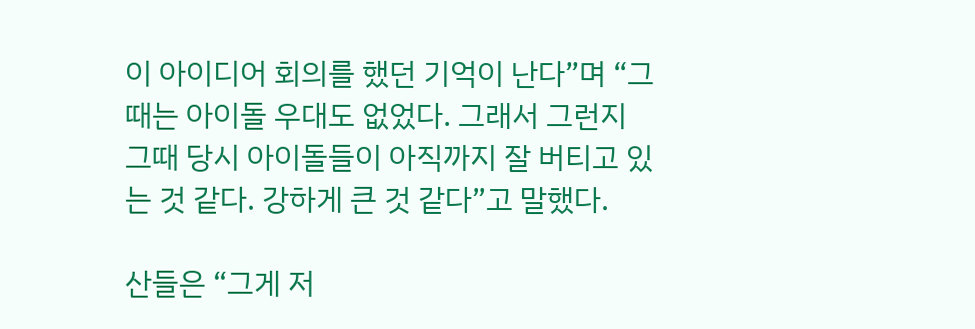이 아이디어 회의를 했던 기억이 난다”며 “그때는 아이돌 우대도 없었다. 그래서 그런지 그때 당시 아이돌들이 아직까지 잘 버티고 있는 것 같다. 강하게 큰 것 같다”고 말했다.

산들은 “그게 저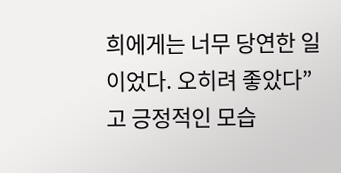희에게는 너무 당연한 일이었다. 오히려 좋았다”고 긍정적인 모습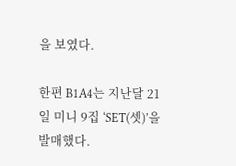을 보였다.

한편 B1A4는 지난달 21일 미니 9집 ‘SET(셋)’을 발매했다.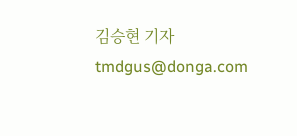김승현 기자 tmdgus@donga.com